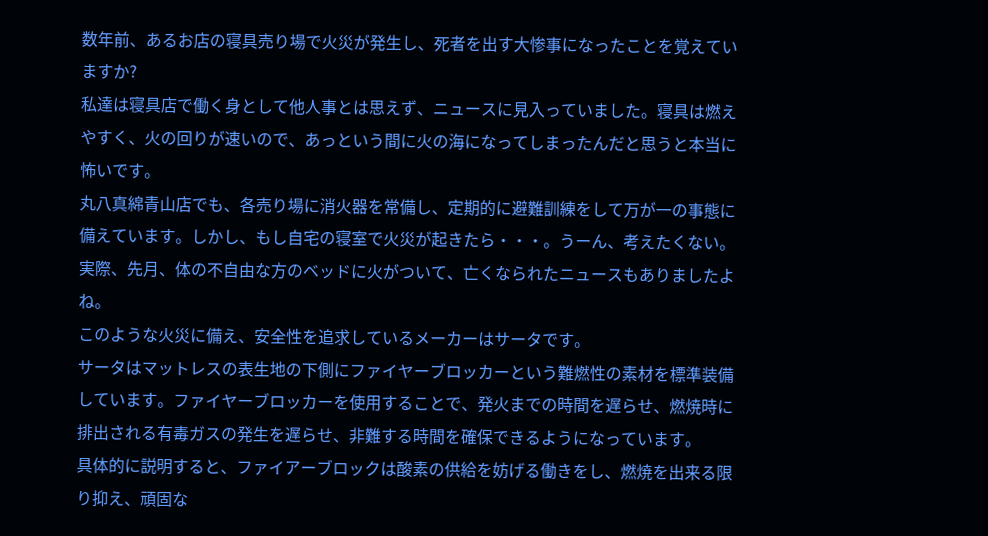数年前、あるお店の寝具売り場で火災が発生し、死者を出す大惨事になったことを覚えていますか?
私達は寝具店で働く身として他人事とは思えず、ニュースに見入っていました。寝具は燃えやすく、火の回りが速いので、あっという間に火の海になってしまったんだと思うと本当に怖いです。
丸八真綿青山店でも、各売り場に消火器を常備し、定期的に避難訓練をして万が一の事態に備えています。しかし、もし自宅の寝室で火災が起きたら・・・。うーん、考えたくない。
実際、先月、体の不自由な方のベッドに火がついて、亡くなられたニュースもありましたよね。
このような火災に備え、安全性を追求しているメーカーはサータです。
サータはマットレスの表生地の下側にファイヤーブロッカーという難燃性の素材を標準装備しています。ファイヤーブロッカーを使用することで、発火までの時間を遅らせ、燃焼時に排出される有毒ガスの発生を遅らせ、非難する時間を確保できるようになっています。
具体的に説明すると、ファイアーブロックは酸素の供給を妨げる働きをし、燃焼を出来る限り抑え、頑固な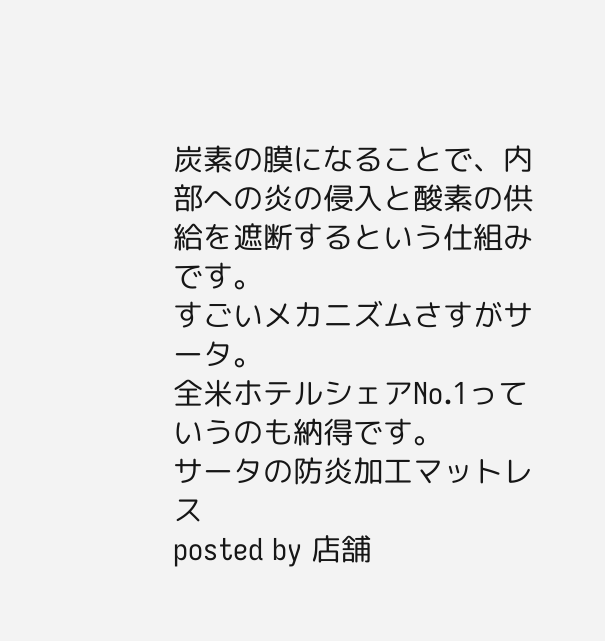炭素の膜になることで、内部への炎の侵入と酸素の供給を遮断するという仕組みです。
すごいメカニズムさすがサータ。
全米ホテルシェアNo.1っていうのも納得です。
サータの防炎加工マットレス
posted by 店舗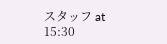スタッフ at 15:30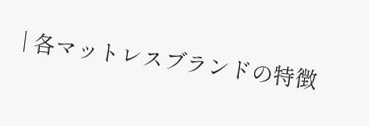| 各マットレスブランドの特徴